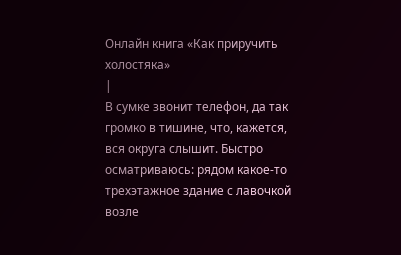Онлайн книга «Как приручить холостяка»
|
В сумке звонит телефон, да так громко в тишине, что, кажется, вся округа слышит. Быстро осматриваюсь: рядом какое-то трехэтажное здание с лавочкой возле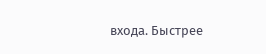входа. Быстрее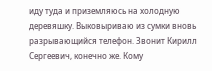иду туда и приземляюсь на холодную деревяшку. Выковыриваю из сумки вновь разрывающийся телефон. Звонит Кирилл Сергеевич, конечно же. Кому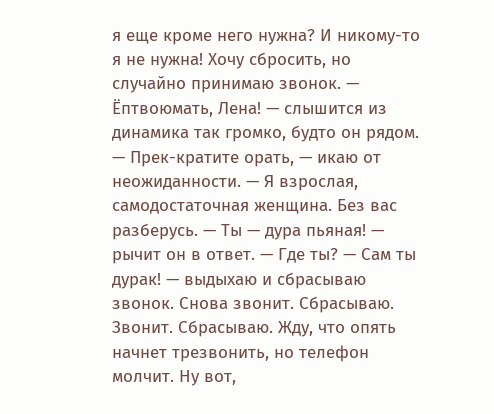я еще кроме него нужна? И никому-то я не нужна! Хочу сбросить, но случайно принимаю звонок. — Ёптвоюмать, Лена! — слышится из динамика так громко, будто он рядом. — Прек-кратите орать, — икаю от неожиданности. — Я взрослая, самодостаточная женщина. Без вас разберусь. — Ты — дура пьяная! — рычит он в ответ. — Где ты? — Сам ты дурак! — выдыхаю и сбрасываю звонок. Снова звонит. Сбрасываю. Звонит. Сбрасываю. Жду, что опять начнет трезвонить, но телефон молчит. Ну вот,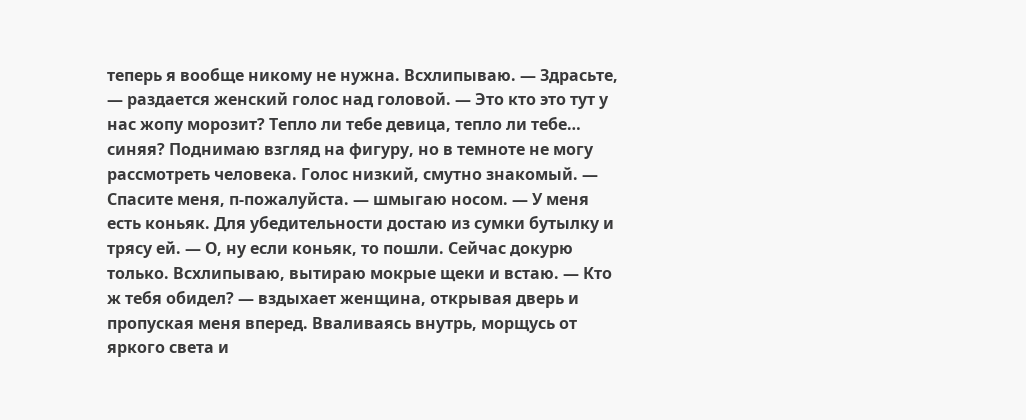теперь я вообще никому не нужна. Всхлипываю. — Здрасьте, — раздается женский голос над головой. — Это кто это тут у нас жопу морозит? Тепло ли тебе девица, тепло ли тебе… синяя? Поднимаю взгляд на фигуру, но в темноте не могу рассмотреть человека. Голос низкий, смутно знакомый. — Спасите меня, п-пожалуйста. — шмыгаю носом. — У меня есть коньяк. Для убедительности достаю из сумки бутылку и трясу ей. — О, ну если коньяк, то пошли. Сейчас докурю только. Всхлипываю, вытираю мокрые щеки и встаю. — Кто ж тебя обидел? — вздыхает женщина, открывая дверь и пропуская меня вперед. Вваливаясь внутрь, морщусь от яркого света и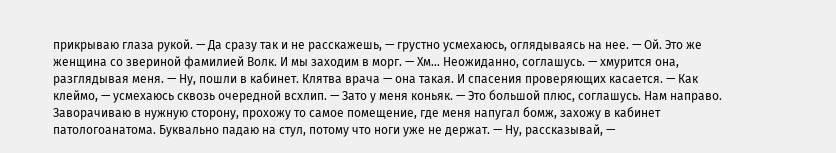прикрываю глаза рукой. — Да сразу так и не расскажешь, — грустно усмехаюсь, оглядываясь на нее. — Ой. Это же женщина со звериной фамилией Волк. И мы заходим в морг. — Хм… Неожиданно, соглашусь. — хмурится она, разглядывая меня. — Ну, пошли в кабинет. Клятва врача — она такая. И спасения проверяющих касается. — Как клеймо, — усмехаюсь сквозь очередной всхлип. — Зато у меня коньяк. — Это большой плюс, соглашусь. Нам направо. Заворачиваю в нужную сторону, прохожу то самое помещение, где меня напугал бомж, захожу в кабинет патологоанатома. Буквально падаю на стул, потому что ноги уже не держат. — Ну, рассказывай, —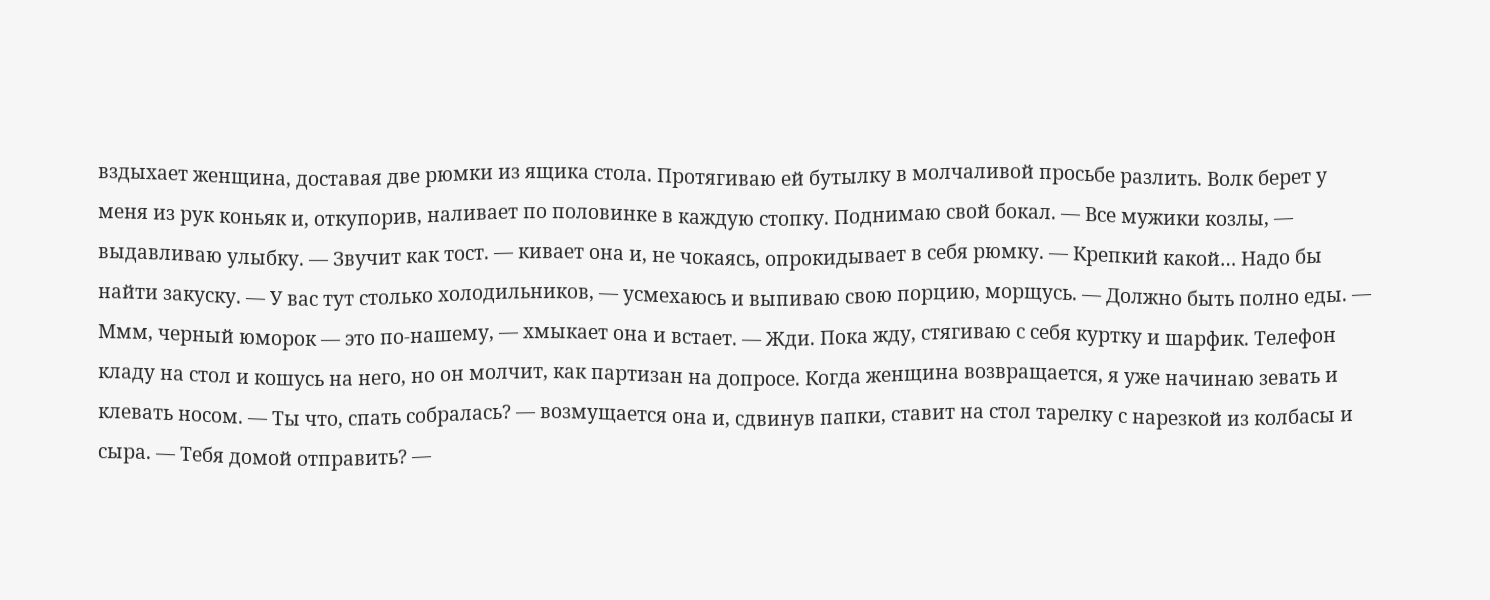вздыхает женщина, доставая две рюмки из ящика стола. Протягиваю ей бутылку в молчаливой просьбе разлить. Волк берет у меня из рук коньяк и, откупорив, наливает по половинке в каждую стопку. Поднимаю свой бокал. — Все мужики козлы, — выдавливаю улыбку. — Звучит как тост. — кивает она и, не чокаясь, опрокидывает в себя рюмку. — Крепкий какой… Надо бы найти закуску. — У вас тут столько холодильников, — усмехаюсь и выпиваю свою порцию, морщусь. — Должно быть полно еды. — Ммм, черный юморок — это по-нашему, — хмыкает она и встает. — Жди. Пока жду, стягиваю с себя куртку и шарфик. Телефон кладу на стол и кошусь на него, но он молчит, как партизан на допросе. Когда женщина возвращается, я уже начинаю зевать и клевать носом. — Ты что, спать собралась? — возмущается она и, сдвинув папки, ставит на стол тарелку с нарезкой из колбасы и сыра. — Тебя домой отправить? —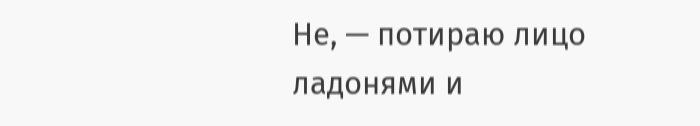Не, — потираю лицо ладонями и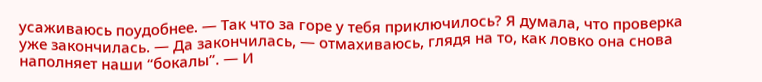усаживаюсь поудобнее. — Так что за горе у тебя приключилось? Я думала, что проверка уже закончилась. — Да закончилась, — отмахиваюсь, глядя на то, как ловко она снова наполняет наши “бокалы”. — И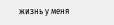жизнь у меня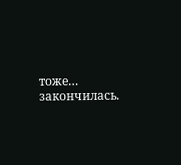тоже… закончилась.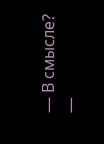— В смысле? —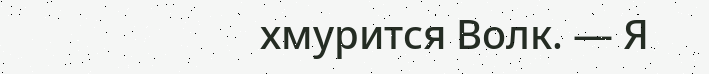хмурится Волк. — Я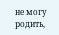не могу родить,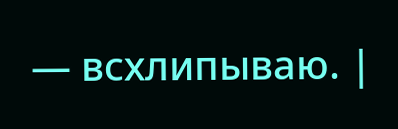— всхлипываю. |